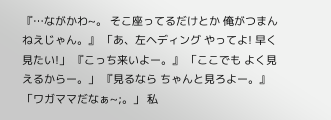『…ながかわ~。 そこ座ってるだけとか 俺がつまんねえじゃん。』 「あ、左ヘディング やってよ! 早く見たい!」 『こっち来いよー。』 「ここでも よく見えるからー。」 『見るなら ちゃんと見ろよー。』 「ワガママだなぁ~;。」 私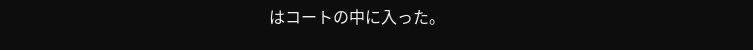はコートの中に入った。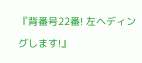『背番号22番! 左ヘディングします!』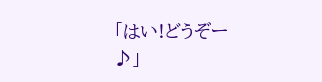「はい!どうぞー♪」